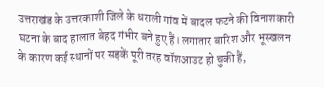उत्तराखंड के उत्तरकाशी जिले के धराली गांव में बादल फटने की विनाशकारी घटना के बाद हालात बेहद गंभीर बने हुए हैं। लगातार बारिश और भूस्खलन के कारण कई स्थानों पर सड़कें पूरी तरह वॉशआउट हो चुकी हैं,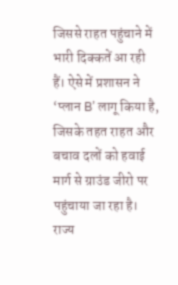जिससे राहत पहुंचाने में भारी दिक्कतें आ रही हैं। ऐसे में प्रशासन ने ‘प्लान B’ लागू किया है, जिसके तहत राहत और बचाव दलों को हवाई मार्ग से ग्राउंड जीरो पर पहुंचाया जा रहा है। राज्य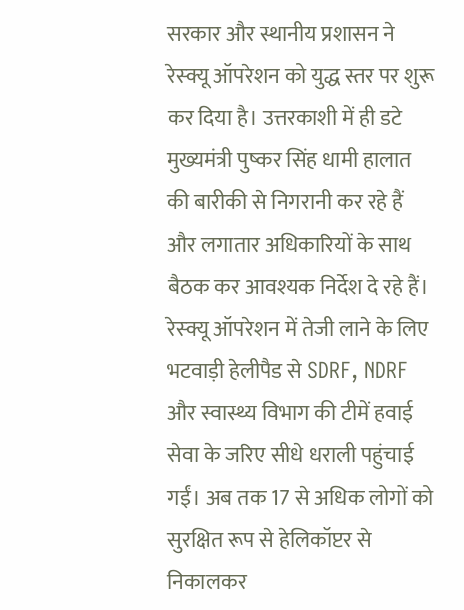सरकार और स्थानीय प्रशासन ने रेस्क्यू ऑपरेशन को युद्ध स्तर पर शुरू कर दिया है। उत्तरकाशी में ही डटे मुख्यमंत्री पुष्कर सिंह धामी हालात की बारीकी से निगरानी कर रहे हैं और लगातार अधिकारियों के साथ बैठक कर आवश्यक निर्देश दे रहे हैं।
रेस्क्यू ऑपरेशन में तेजी लाने के लिए भटवाड़ी हेलीपैड से SDRF, NDRF और स्वास्थ्य विभाग की टीमें हवाई सेवा के जरिए सीधे धराली पहुंचाई गईं। अब तक 17 से अधिक लोगों को सुरक्षित रूप से हेलिकॉप्टर से निकालकर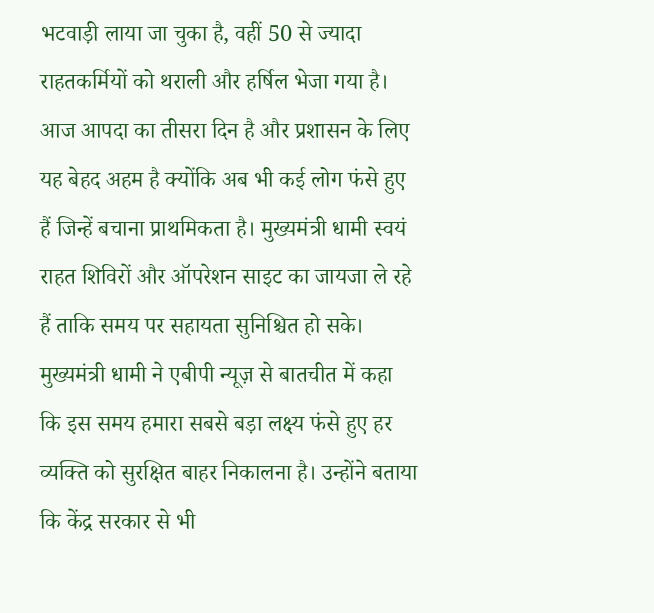भटवाड़ी लाया जा चुका है, वहीं 50 से ज्यादा राहतकर्मियों को थराली और हर्षिल भेजा गया है। आज आपदा का तीसरा दिन है और प्रशासन के लिए यह बेहद अहम है क्योंकि अब भी कई लोग फंसे हुए हैं जिन्हें बचाना प्राथमिकता है। मुख्यमंत्री धामी स्वयं राहत शिविरों और ऑपरेशन साइट का जायजा ले रहे हैं ताकि समय पर सहायता सुनिश्चित हो सके।
मुख्यमंत्री धामी ने एबीपी न्यूज़ से बातचीत में कहा कि इस समय हमारा सबसे बड़ा लक्ष्य फंसे हुए हर व्यक्ति को सुरक्षित बाहर निकालना है। उन्होंने बताया कि केंद्र सरकार से भी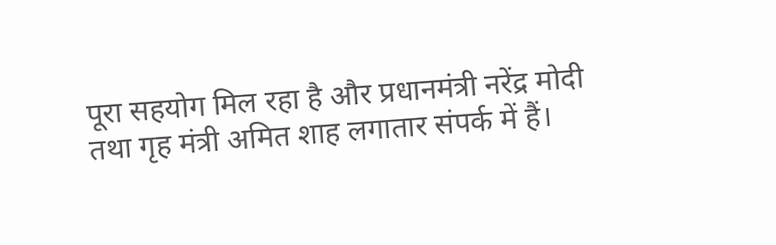पूरा सहयोग मिल रहा है और प्रधानमंत्री नरेंद्र मोदी तथा गृह मंत्री अमित शाह लगातार संपर्क में हैं।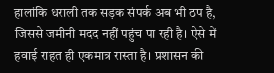हालांकि धराली तक सड़क संपर्क अब भी ठप है, जिससे जमीनी मदद नहीं पहुंच पा रही है। ऐसे में हवाई राहत ही एकमात्र रास्ता है। प्रशासन की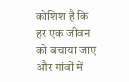कोशिश है कि हर एक जीवन को बचाया जाए और गांवों में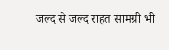जल्द से जल्द राहत सामग्री भी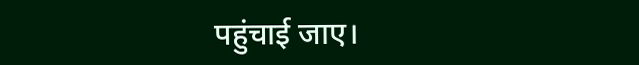पहुंचाई जाए।